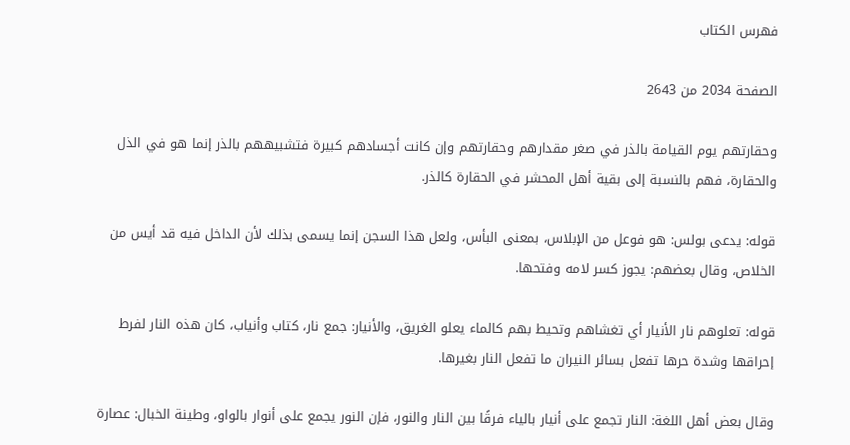فهرس الكتاب

الصفحة 2034 من 2643

وحقارتهم يوم القيامة بالذر في صغر مقدارهم وحقارتهم وإن كانت أجسادهم كبيرة فتشبيههم بالذر إنما هو في الذل والحقارة، فهم بالنسبة إلى بقية أهل المحشر في الحقارة كالذر.

قوله: يدعى بولس: هو فوعل من الإبلاس، بمعنى البأس، ولعل هذا السجن إنما يسمى بذلك لأن الداخل فيه قد أيس من الخلاص، وقال بعضهم: يجوز كسر لامه وفتحها.

قوله: تعلوهم نار الأنيار أي تغشاهم وتحيط بهم كالماء يعلو الغريق، والأنيار: جمع نار، كتاب وأنياب، كان هذه النار لفرط إحراقها وشدة حرها تفعل بسائر النيران ما تفعل النار بغيرها.

وقال بعض أهل اللغة: النار تجمع على أنيار بالياء فرقًا بين النار والنور، فإن النور يجمع على أنوار بالواو، وطينة الخبال: عصارة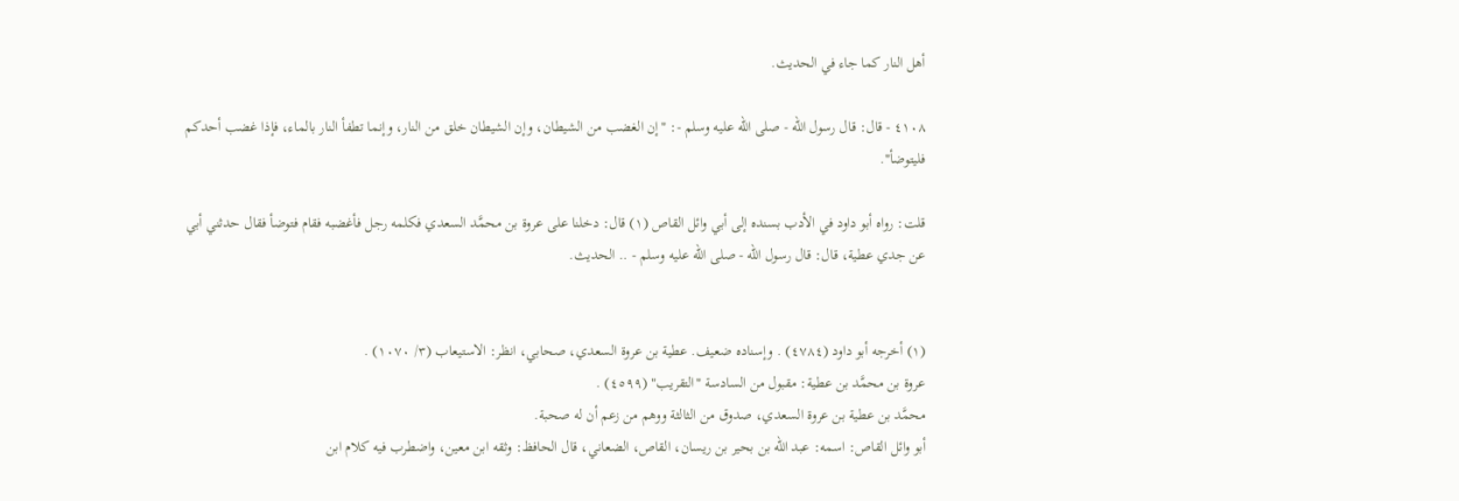أهل النار كما جاء في الحديث.

٤١٠٨ - قال: قال رسول الله - صلى الله عليه وسلم -: "إن الغضب من الشيطان، وإن الشيطان خلق من النار، وإنما تطفأ النار بالماء، فإذا غضب أحدكم فليتوضأ".

قلت: رواه أبو داود في الأدب بسنده إلى أبي وائل القاص (١) قال: دخلنا على عروة بن محمَّد السعدي فكلمه رجل فأغضبه فقام فتوضأ فقال حدثني أبي عن جدي عطية، قال: قال رسول الله - صلى الله عليه وسلم - .. الحديث.


(١) أخرجه أبو داود (٤٧٨٤) . وإسناده ضعيف. عطية بن عروة السعدي، صحابي، انظر: الاستيعاب (٣/ ١٠٧٠) .
عروة بن محمَّد بن عطية: مقبول من السادسة "التقريب" (٤٥٩٩) .
محمَّد بن عطية بن عروة السعدي، صدوق من الثالثة ووهم من زعم أن له صحبة.
أبو وائل القاص: اسمه: عبد الله بن بحير بن ريسان، القاص، الضعاني، قال الحافظ: وثقه ابن معين، واضطرب فيه كلام ابن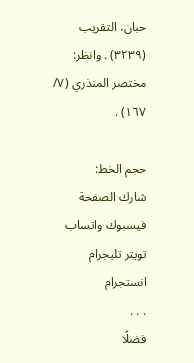حبان، التقريب (٣٢٣٩) . وانظر: مختصر المنذري (٧/ ١٦٧) .

حجم الخط:
شارك الصفحة
فيسبوك واتساب تويتر تليجرام انستجرام
. . .
فضلًا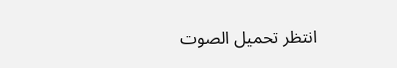انتظر تحميل الصوت